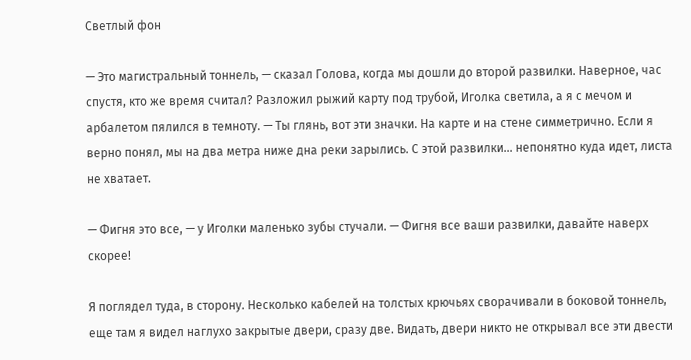Светлый фон

— Это магистральный тоннель, — сказал Голова, когда мы дошли до второй развилки. Наверное, час спустя, кто же время считал? Разложил рыжий карту под трубой, Иголка светила, а я с мечом и арбалетом пялился в темноту. — Ты глянь, вот эти значки. На карте и на стене симметрично. Если я верно понял, мы на два метра ниже дна реки зарылись. С этой развилки… непонятно куда идет, листа не хватает.

— Фигня это все, — у Иголки маленько зубы стучали. — Фигня все ваши развилки, давайте наверх скорее!

Я поглядел туда, в сторону. Несколько кабелей на толстых крючьях сворачивали в боковой тоннель, еще там я видел наглухо закрытые двери, сразу две. Видать, двери никто не открывал все эти двести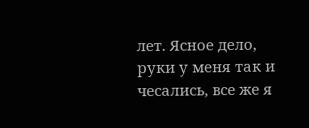лет. Ясное дело, руки у меня так и чесались, все же я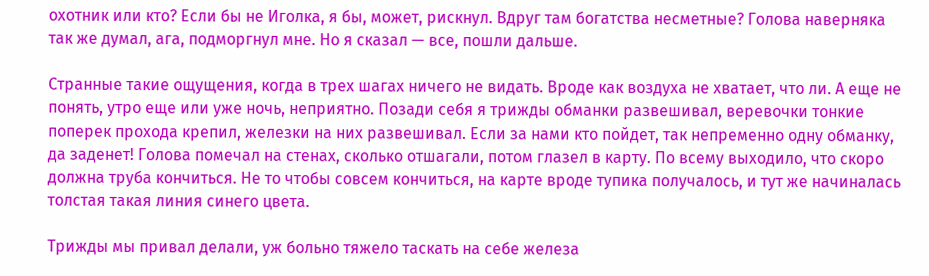охотник или кто? Если бы не Иголка, я бы, может, рискнул. Вдруг там богатства несметные? Голова наверняка так же думал, ага, подморгнул мне. Но я сказал — все, пошли дальше.

Странные такие ощущения, когда в трех шагах ничего не видать. Вроде как воздуха не хватает, что ли. А еще не понять, утро еще или уже ночь, неприятно. Позади себя я трижды обманки развешивал, веревочки тонкие поперек прохода крепил, железки на них развешивал. Если за нами кто пойдет, так непременно одну обманку, да заденет! Голова помечал на стенах, сколько отшагали, потом глазел в карту. По всему выходило, что скоро должна труба кончиться. Не то чтобы совсем кончиться, на карте вроде тупика получалось, и тут же начиналась толстая такая линия синего цвета.

Трижды мы привал делали, уж больно тяжело таскать на себе железа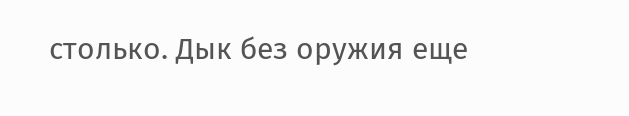столько. Дык без оружия еще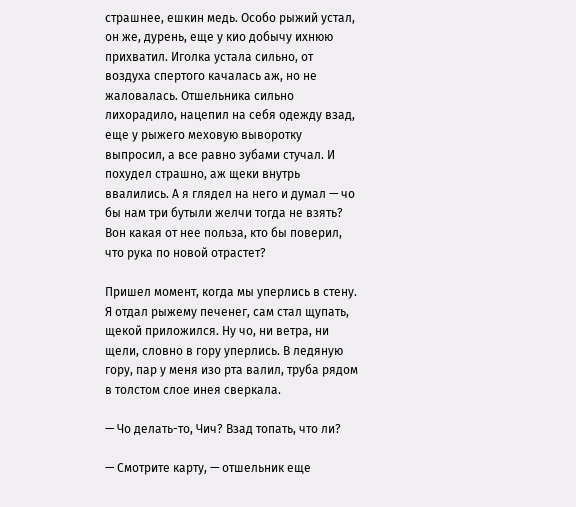страшнее, ешкин медь. Особо рыжий устал, он же, дурень, еще у кио добычу ихнюю прихватил. Иголка устала сильно, от воздуха спертого качалась аж, но не жаловалась. Отшельника сильно лихорадило, нацепил на себя одежду взад, еще у рыжего меховую выворотку выпросил, а все равно зубами стучал. И похудел страшно, аж щеки внутрь ввалились. А я глядел на него и думал — чо бы нам три бутыли желчи тогда не взять? Вон какая от нее польза, кто бы поверил, что рука по новой отрастет?

Пришел момент, когда мы уперлись в стену. Я отдал рыжему печенег, сам стал щупать, щекой приложился. Ну чо, ни ветра, ни щели, словно в гору уперлись. В ледяную гору, пар у меня изо рта валил, труба рядом в толстом слое инея сверкала.

— Чо делать-то, Чич? Взад топать, что ли?

— Смотрите карту, — отшельник еще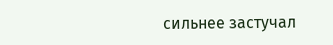сильнее застучал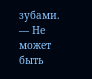зубами. — Не может быть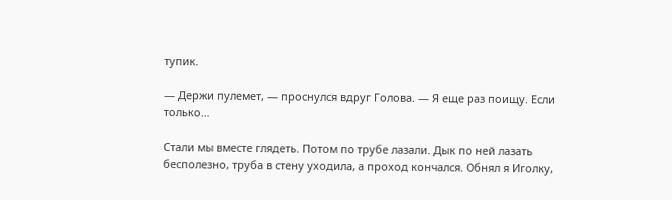тупик.

— Держи пулемет, — проснулся вдруг Голова. — Я еще раз поищу. Если только…

Стали мы вместе глядеть. Потом по трубе лазали. Дык по ней лазать бесполезно, труба в стену уходила, а проход кончался. Обнял я Иголку,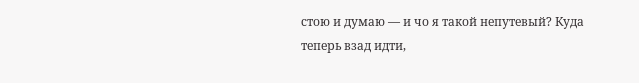стою и думаю — и чо я такой непутевый? Куда теперь взад идти,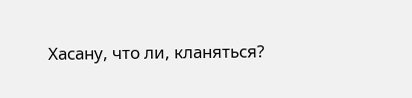Хасану, что ли, кланяться?